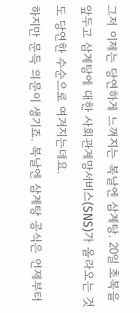그저 이제는 당연하게 느껴지는 복날엔 삼계탕. 20일 초복을 앞두고 삼계탕에 대한 사회관계망서비스(SNS)가 올라오는 것도 당연한 수순으로 여겨지는데요.
하지만 문득 의문이 생기죠. 복날엔 삼계탕 공식은 언제부터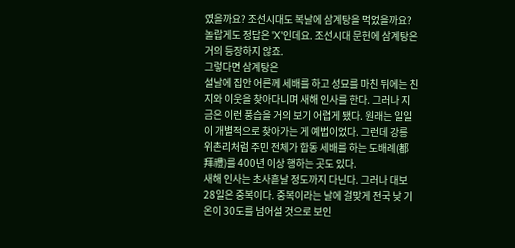였을까요? 조선시대도 복날에 삼계탕을 먹었을까요? 놀랍게도 정답은 'X'인데요. 조선시대 문헌에 삼계탕은 거의 등장하지 않죠.
그렇다면 삼계탕은
설날에 집안 어른께 세배를 하고 성묘를 마친 뒤에는 친지와 이웃을 찾아다니며 새해 인사를 한다. 그러나 지금은 이런 풍습을 거의 보기 어렵게 됐다. 원래는 일일이 개별적으로 찾아가는 게 예법이었다. 그런데 강릉 위촌리처럼 주민 전체가 합동 세배를 하는 도배례(都拜禮)를 400년 이상 행하는 곳도 있다.
새해 인사는 초사흗날 정도까지 다닌다. 그러나 대보
28일은 중복이다. 중복이라는 날에 걸맞게 전국 낮 기온이 30도를 넘어설 것으로 보인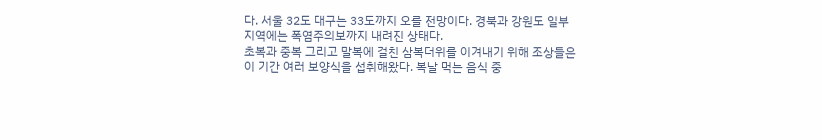다. 서울 32도 대구는 33도까지 오를 전망이다. 경북과 강원도 일부 지역에는 폭염주의보까지 내려진 상태다.
초복과 중복 그리고 말복에 걸친 삼복더위를 이겨내기 위해 조상들은 이 기간 여러 보양식을 섭취해왔다. 복날 먹는 음식 중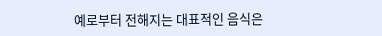예로부터 전해지는 대표적인 음식은